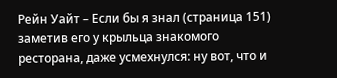Рейн Уайт – Если бы я знал (страница 151)
заметив его у крыльца знакомого ресторана, даже усмехнулся: ну вот, что и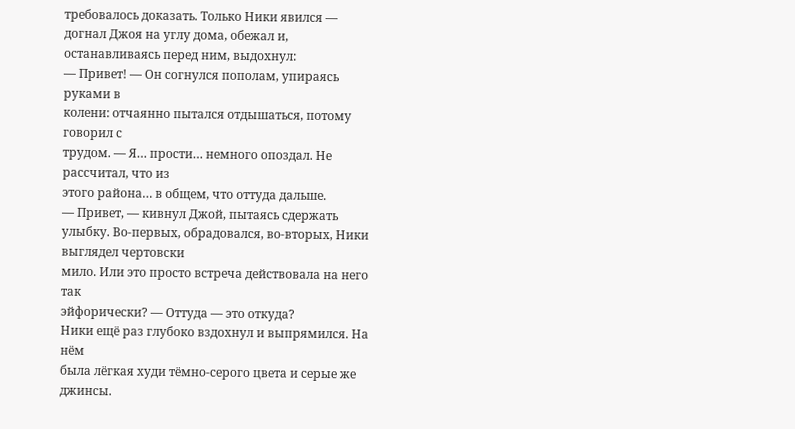требовалось доказать. Только Ники явился ―
догнал Джоя на углу дома, обежал и, останавливаясь перед ним, выдохнул:
― Привет! ― Он согнулся пополам, упираясь руками в
колени: отчаянно пытался отдышаться, потому говорил с
трудом. ― Я… прости… немного опоздал. Не рассчитал, что из
этого района… в общем, что оттуда дальше.
― Привет, ― кивнул Джой, пытаясь сдержать улыбку. Во-первых, обрадовался, во-вторых, Ники выглядел чертовски
мило. Или это просто встреча действовала на него так
эйфорически? ― Оттуда ― это откуда?
Ники ещё раз глубоко вздохнул и выпрямился. На нём
была лёгкая худи тёмно-серого цвета и серые же джинсы.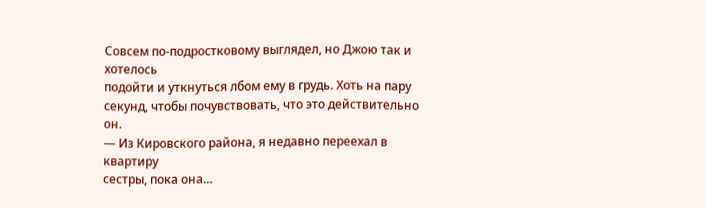Совсем по-подростковому выглядел, но Джою так и хотелось
подойти и уткнуться лбом ему в грудь. Хоть на пару секунд, чтобы почувствовать, что это действительно он.
― Из Кировского района, я недавно переехал в квартиру
сестры, пока она…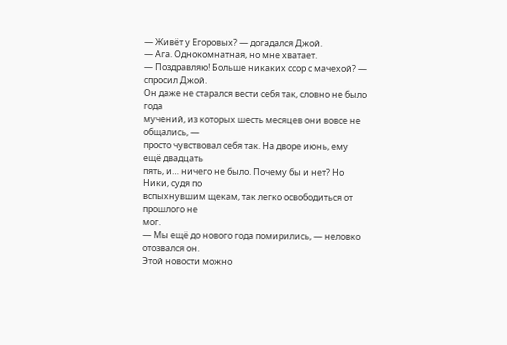― Живёт у Егоровых? ― догадался Джой.
― Ага. Однокомнатная, но мне хватает.
― Поздравляю! Больше никаких ссор с мачехой? ―
спросил Джой.
Он даже не старался вести себя так, словно не было года
мучений, из которых шесть месяцев они вовсе не общались, ―
просто чувствовал себя так. На дворе июнь, ему ещё двадцать
пять, и… ничего не было. Почему бы и нет? Но Ники, судя по
вспыхнувшим щекам, так легко освободиться от прошлого не
мог.
― Мы ещё до нового года помирились, ― неловко
отозвался он.
Этой новости можно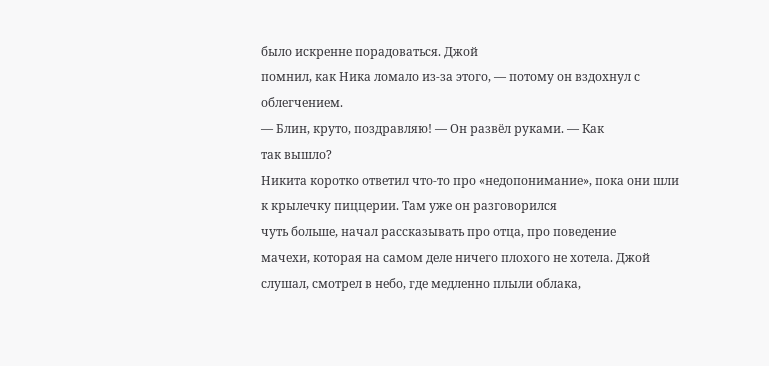было искренне порадоваться. Джой
помнил, как Ника ломало из-за этого, ― потому он вздохнул с
облегчением.
― Блин, круто, поздравляю! ― Он развёл руками. ― Как
так вышло?
Никита коротко ответил что-то про «недопонимание», пока они шли к крылечку пиццерии. Там уже он разговорился
чуть больше, начал рассказывать про отца, про поведение
мачехи, которая на самом деле ничего плохого не хотела. Джой
слушал, смотрел в небо, где медленно плыли облака,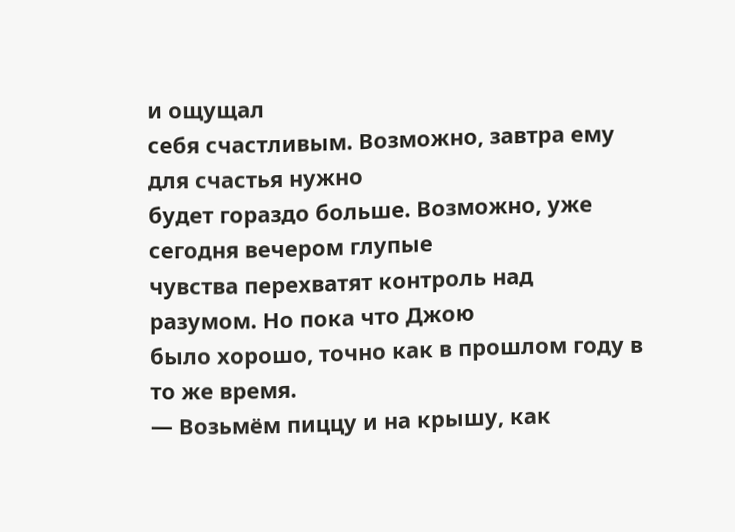и ощущал
себя счастливым. Возможно, завтра ему для счастья нужно
будет гораздо больше. Возможно, уже сегодня вечером глупые
чувства перехватят контроль над разумом. Но пока что Джою
было хорошо, точно как в прошлом году в то же время.
― Возьмём пиццу и на крышу, как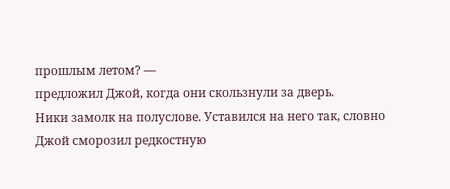прошлым летом? ―
предложил Джой, когда они скользнули за дверь.
Ники замолк на полуслове. Уставился на него так, словно
Джой сморозил редкостную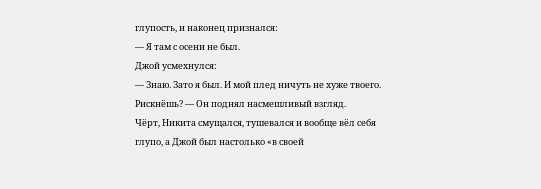глупость, и наконец признался:
― Я там с осени не был.
Джой усмехнулся:
― Знаю. Зато я был. И мой плед ничуть не хуже твоего.
Рискнёшь? ― Он поднял насмешливый взгляд.
Чёрт, Никита смущался, тушевался и вообще вёл себя
глупо, а Джой был настолько «в своей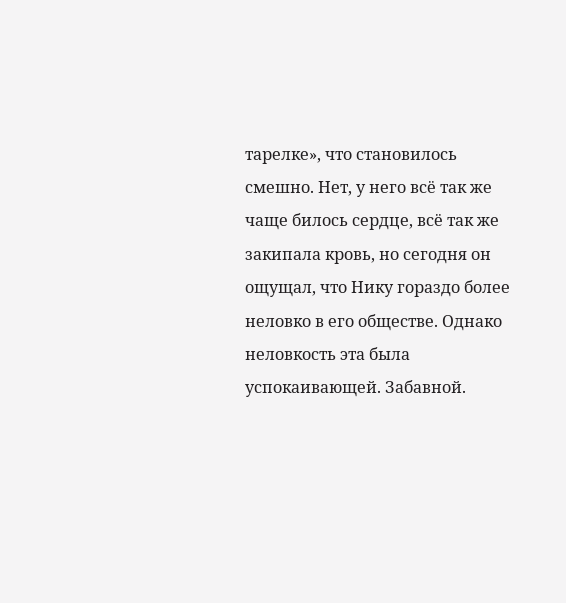тарелке», что становилось
смешно. Нет, у него всё так же чаще билось сердце, всё так же
закипала кровь, но сегодня он ощущал, что Нику гораздо более
неловко в его обществе. Однако неловкость эта была
успокаивающей. Забавной.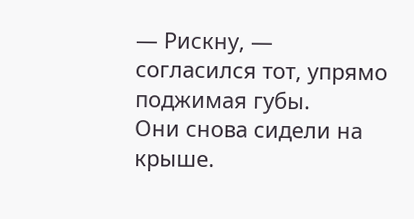― Рискну, ― согласился тот, упрямо поджимая губы.
Они снова сидели на крыше.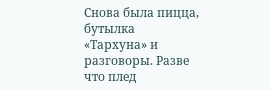Снова была пицца, бутылка
«Тархуна» и разговоры. Разве что плед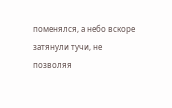поменялся, а небо вскоре
затянули тучи, не позволяя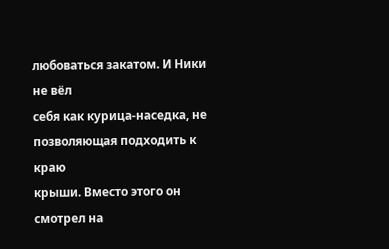любоваться закатом. И Ники не вёл
себя как курица-наседка, не позволяющая подходить к краю
крыши. Вместо этого он смотрел на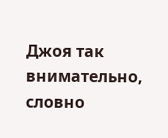Джоя так внимательно, словно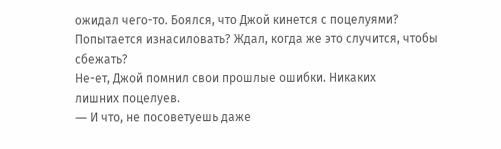ожидал чего-то. Боялся, что Джой кинется с поцелуями?
Попытается изнасиловать? Ждал, когда же это случится, чтобы
сбежать?
Не-ет, Джой помнил свои прошлые ошибки. Никаких
лишних поцелуев.
― И что, не посоветуешь даже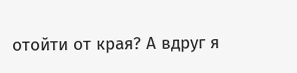отойти от края? А вдруг я